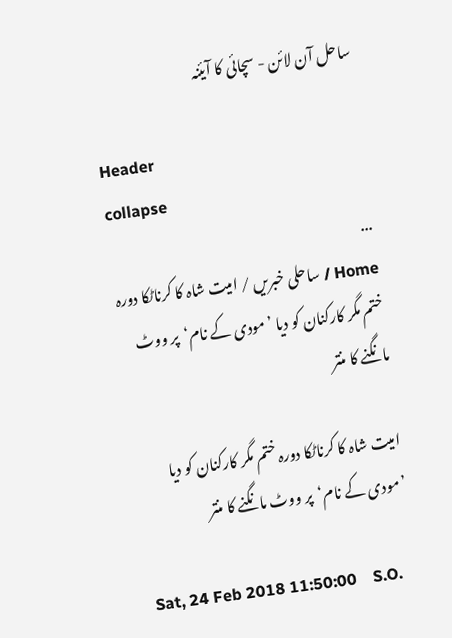ساحل آن لائن - سچائی کا آیئنہ

Header
collapse
...
Home / ساحلی خبریں / امیت شاہ کا کرناٹکا دورہ ختم مگر کارکنان کو دیا ’مودی کے نام‘پر ووٹ مانگنے کا منتر

امیت شاہ کا کرناٹکا دورہ ختم مگر کارکنان کو دیا ’مودی کے نام‘پر ووٹ مانگنے کا منتر

Sat, 24 Feb 2018 11:50:00    S.O.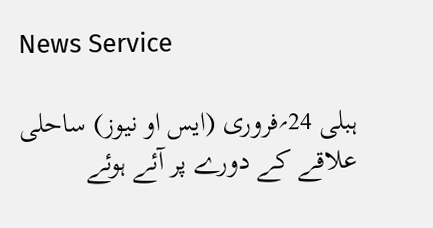News Service

ہبلی 24؍فروری (ایس او نیوز) ساحلی علاقے کے دورے پر آئے ہوئے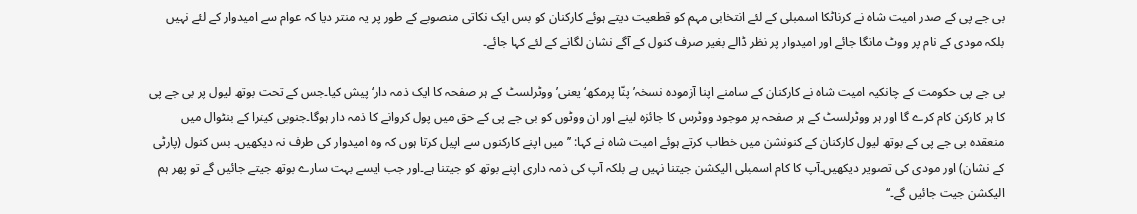بی جے پی کے صدر امیت شاہ نے کرناٹکا اسمبلی کے لئے انتخابی مہم کو قطعیت دیتے ہوئے کارکنان کو بس ایک نکاتی منصوبے کے طور پر یہ منتر دیا کہ عوام سے امیدوار کے لئے نہیں بلکہ مودی کے نام پر ووٹ مانگا جائے اور امیدوار پر نظر ڈالے بغیر صرف کنول کے آگے نشان لگانے کے لئے کہا جائے۔

بی جے پی حکومت کے چانکیہ امیت شاہ نے کارکنان کے سامنے اپنا آزمودہ نسخہ’پنّا پرمکھ‘ یعنی’ ووٹرلسٹ کے ہر صفحہ کا ایک ذمہ دار‘ پیش کیا۔جس کے تحت بوتھ لیول پر بی جے پی کا ہر کارکن کام کرے گا اور ہر ووٹرلسٹ کے ہر صفحہ پر موجود ووٹرس کا جائزہ لینے اور ان ووٹوں کو بی جے پی کے حق میں پول کروانے کا ذمہ دار ہوگا۔جنوبی کینرا کے بنٹوال میں منعقدہ بی جے پی کے بوتھ لیول کارکنان کے کنونشن میں خطاب کرتے ہوئے امیت شاہ نے کہا: ’’میں اپنے کارکنوں سے اپیل کرتا ہوں کہ وہ امیدوار کی طرف نہ دیکھیں۔ بس کنول (پارٹی کے نشان) اور مودی کی تصویر دیکھیں۔آپ کا کام اسمبلی الیکشن جیتنا نہیں ہے بلکہ آپ کی ذمہ داری اپنے بوتھ کو جیتنا ہے۔اور جب ایسے بہت سارے بوتھ جیتے جائیں گے تو پھر ہم الیکشن جیت جائیں گے۔‘‘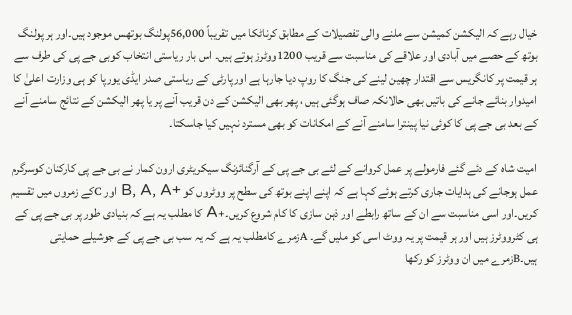خیال رہے کہ الیکشن کمیشن سے ملنے والی تفصیلات کے مطابق کرناٹکا میں تقریباً 56,000پولنگ بوتھس موجود ہیں۔اور ہر پولنگ بوتھ کے حصے میں آبادی اور علاقے کی مناسبت سے قریب 1200ووٹرز ہوتے ہیں۔ اس بار ریاستی انتخاب کوبی جے پی کی طرف سے ہر قیمت پر کانگریس سے اقتدار چھین لینے کی جنگ کا روپ دیا جارہا ہے اورپارٹی کے ریاستی صدر ایڈی یورپا کو ہی وزارت اعلیٰ کا امیدوار بنائے جانے کی باتیں بھی حالانکہ صاف ہوگئی ہیں ، پھر بھی الیکشن کے دن قریب آنے پر یا پھر الیکشن کے نتائج سامنے آنے کے بعد بی جے پی کا کوئی نیا پینترا سامنے آنے کے امکانات کو بھی مسترد نہیں کیا جاسکتا۔

امیت شاہ کے دئے گئے فارمولے پر عمل کروانے کے لئے بی جے پی کے آرگنائزنگ سیکریٹری ارون کمار نے بی جے پی کارکنان کوسرگرم عمل ہوجانے کی ہدایات جاری کرتے ہوئے کہا ہے کہ اپنے اپنے بوتھ کی سطح پر ووٹروں کو +B, A, A اور Cکے زمروں میں تقسیم کریں۔اور اسی مناسبت سے ان کے ساتھ رابطے اور ذہن سازی کا کام شروع کریں۔+A کا مطلب یہ ہے کہ بنیادی طور پر بی جے پی کے ہی کٹرووٹرز ہیں اور ہر قیمت پر یہ ووٹ اسی کو ملیں گے۔ Aزمرے کامطلب یہ ہے کہ یہ سب بی جے پی کے جوشیلے حمایتی ہیں۔Bزمرے میں ان ووٹرز کو رکھا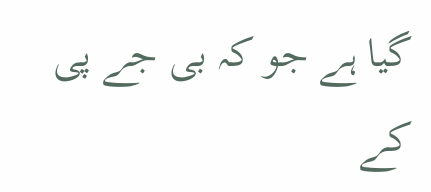گیا ہے جو کہ بی جے پی کے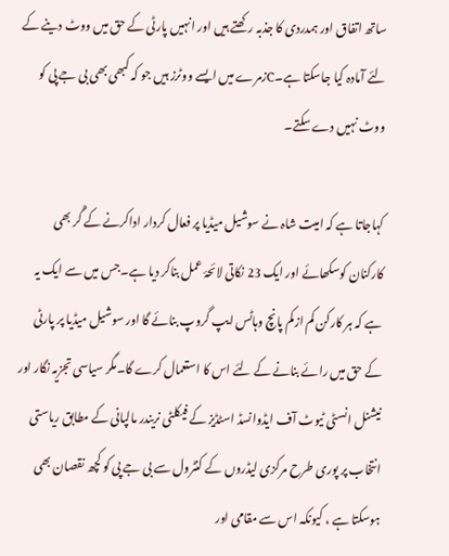ساتھ اتفاق اور ہمدردی کا جذبہ رکھتے ہیں اور انہیں پارٹی کے حق میں ووٹ دینے کے لئے آمادہ کیا جاسکتا ہے۔Cزمرے میں ایسے ووٹرز ہیں جو کہ کبھی بھی بی جے پی کو ووٹ نہیں دے سکتے۔

کہاجاتا ہے کہ امیت شاہ نے سوشیل میڈیا پر فعال کردار اداکرنے کے گُر بھی کارکنان کوسکھائے اور ایک 23 نکاتی لائحۂ عمل بناکر دیا ہے۔جس میں سے ایک یہ ہے کہ ہر کارکن کم ازکم پانچ وہاٹس ایپ گروپ بنائے گا اور سوشیل میڈیا پر پارٹی کے حق میں رائے بنانے کے لئے اس کا استعمال کرے گا۔مگر سیاسی تجزیہ نگار اور نیشنل انسٹی ٹیوٹ آف ایڈوانسڈ اسٹڈیز کے فیکلٹی نریندر مالپانی کے مطابق ریاستی انتخاب پر پوری طرح مرکزی لیڈروں کے کنٹرول سے بی جے پی کو کچھ نقصان بھی ہوسکتا ہے ، کیونکہ اس سے مقامی اور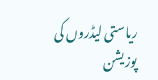ریاستی لیڈروں کی پوزیشن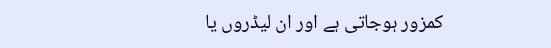کمزور ہوجاتی ہے اور ان لیڈروں یا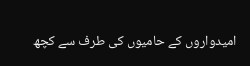امیدواروں کے حامیوں کی طرف سے کچھ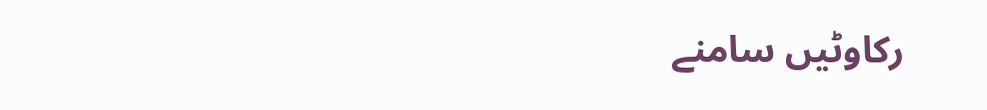رکاوٹیں سامنے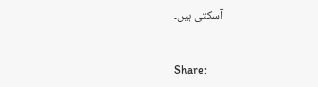آسکتی ہیں۔


Share: